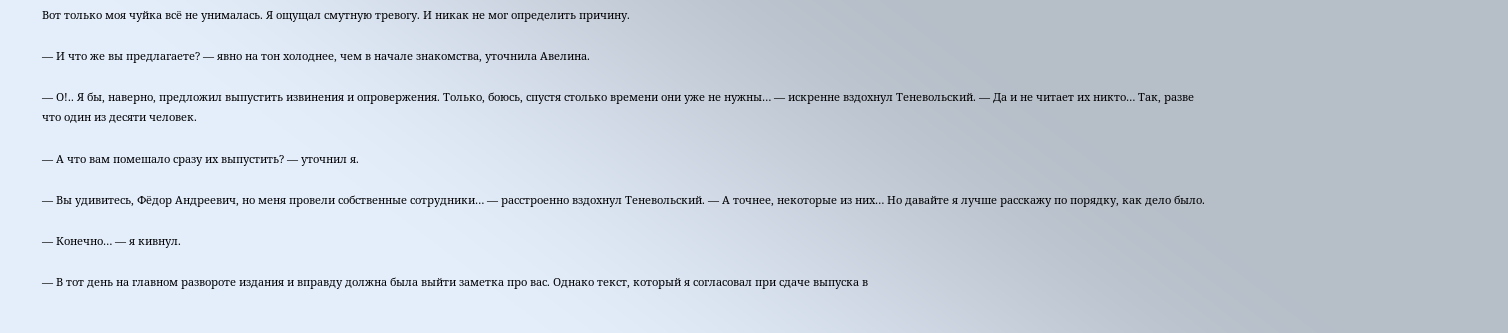Вот только моя чуйка всё не унималась. Я ощущал смутную тревогу. И никак не мог определить причину.

— И что же вы предлагаете? — явно на тон холоднее, чем в начале знакомства, уточнила Авелина.

— О!.. Я бы, наверно, предложил выпустить извинения и опровержения. Только, боюсь, спустя столько времени они уже не нужны… — искренне вздохнул Теневольский. — Да и не читает их никто… Так, разве что один из десяти человек.

— А что вам помешало сразу их выпустить? — уточнил я.

— Вы удивитесь, Фёдор Андреевич, но меня провели собственные сотрудники… — расстроенно вздохнул Теневольский. — А точнее, некоторые из них… Но давайте я лучше расскажу по порядку, как дело было.

— Конечно… — я кивнул.

— В тот день на главном развороте издания и вправду должна была выйти заметка про вас. Однако текст, который я согласовал при сдаче выпуска в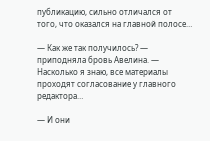публикацию, сильно отличался от того, что оказался на главной полосе…

— Как же так получилось? — приподняла бровь Авелина. — Насколько я знаю, все материалы проходят согласование у главного редактора…

— И они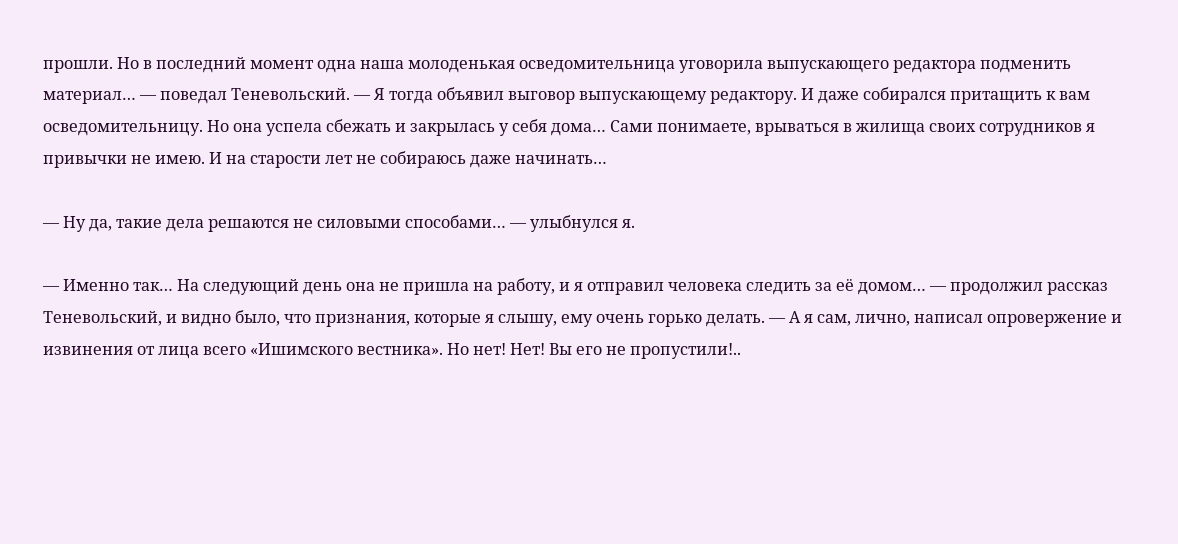прошли. Но в последний момент одна наша молоденькая осведомительница уговорила выпускающего редактора подменить материал… — поведал Теневольский. — Я тогда объявил выговор выпускающему редактору. И даже собирался притащить к вам осведомительницу. Но она успела сбежать и закрылась у себя дома… Сами понимаете, врываться в жилища своих сотрудников я привычки не имею. И на старости лет не собираюсь даже начинать…

— Ну да, такие дела решаются не силовыми способами… — улыбнулся я.

— Именно так… На следующий день она не пришла на работу, и я отправил человека следить за её домом… — продолжил рассказ Теневольский, и видно было, что признания, которые я слышу, ему очень горько делать. — А я сам, лично, написал опровержение и извинения от лица всего «Ишимского вестника». Но нет! Нет! Вы его не пропустили!..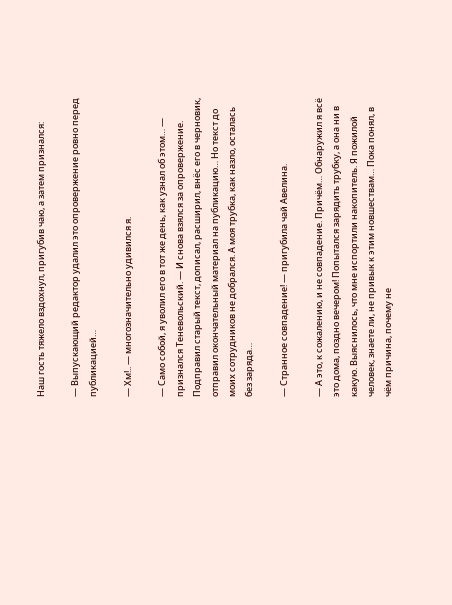Наш гость тяжело вздохнул, пригубив чаю, а затем признался:

— Выпускающий редактор удалил это опровержение ровно перед публикацией…

— Хм!.. — многозначительно удивился я.

— Само собой, я уволил его в тот же день, как узнал об этом… — признался Теневольский. — И снова взялся за опровержение. Подправил старый текст, дописал, расширил, внёс его в черновик, отправил окончательный материал на публикацию… Но текст до моих сотрудников не добрался. А моя трубка, как назло, осталась без заряда…

— Странное совпадение! — пригубила чай Авелина.

— А это, к сожалению, и не совпадение. Причём… Обнаружил я всё это дома, поздно вечером! Попытался зарядить трубку, а она ни в какую. Выяснилось, что мне испортили накопитель. Я пожилой человек, знаете ли, не привык к этим новшествам… Пока понял, в чём причина, почему не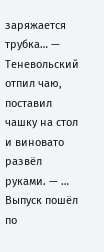заряжается трубка… — Теневольский отпил чаю, поставил чашку на стол и виновато развёл руками. — … Выпуск пошёл по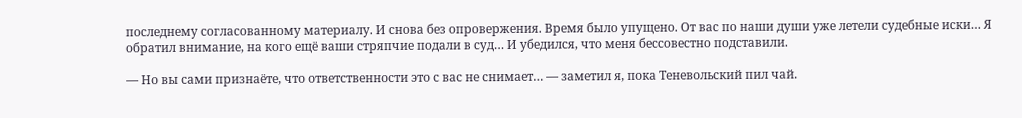последнему согласованному материалу. И снова без опровержения. Время было упущено. От вас по наши души уже летели судебные иски… Я обратил внимание, на кого ещё ваши стряпчие подали в суд… И убедился, что меня бессовестно подставили.

— Но вы сами признаёте, что ответственности это с вас не снимает… — заметил я, пока Теневольский пил чай.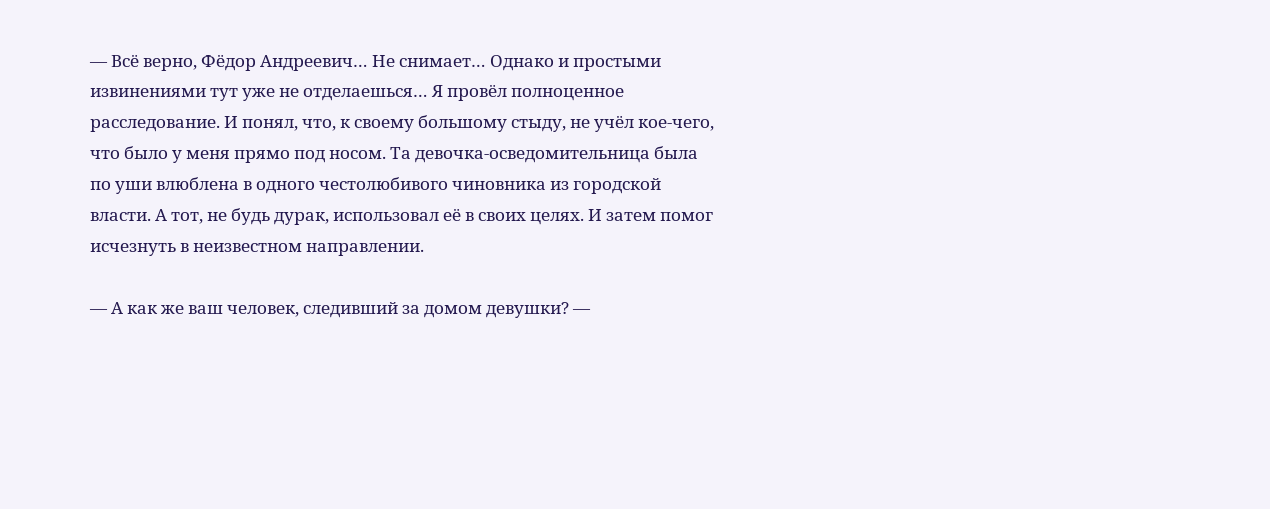— Всё верно, Фёдор Андреевич… Не снимает… Однако и простыми извинениями тут уже не отделаешься… Я провёл полноценное расследование. И понял, что, к своему большому стыду, не учёл кое-чего, что было у меня прямо под носом. Та девочка-осведомительница была по уши влюблена в одного честолюбивого чиновника из городской власти. А тот, не будь дурак, использовал её в своих целях. И затем помог исчезнуть в неизвестном направлении.

— А как же ваш человек, следивший за домом девушки? —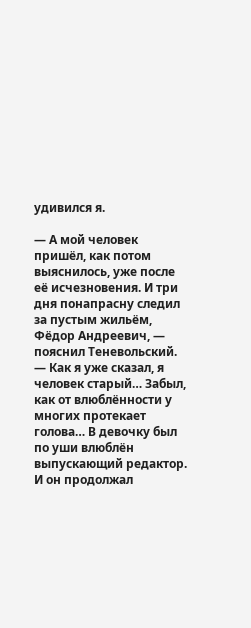удивился я.

— А мой человек пришёл, как потом выяснилось, уже после её исчезновения. И три дня понапрасну следил за пустым жильём, Фёдор Андреевич, — пояснил Теневольский. — Как я уже сказал, я человек старый… Забыл, как от влюблённости у многих протекает голова… В девочку был по уши влюблён выпускающий редактор. И он продолжал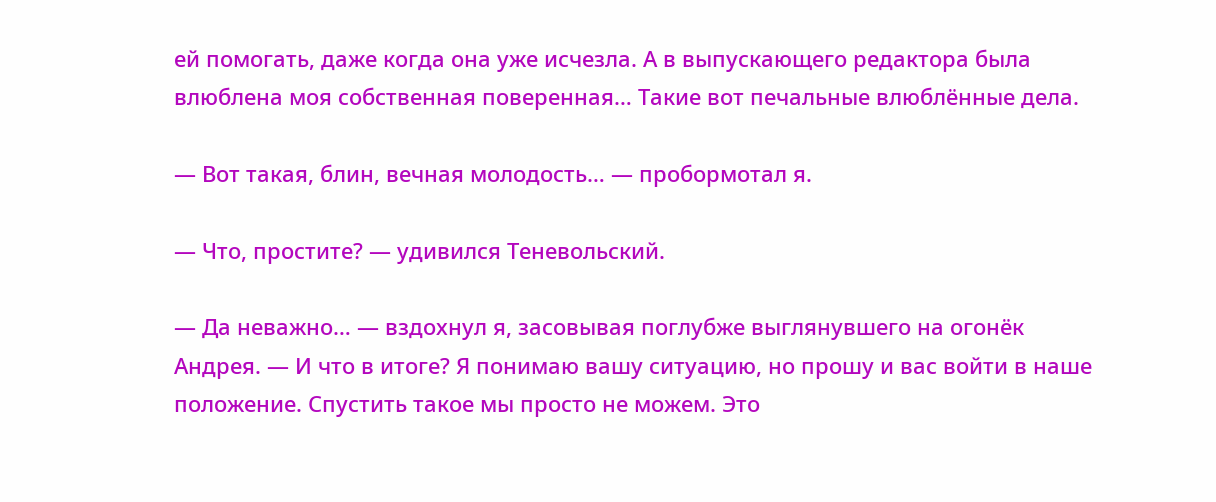ей помогать, даже когда она уже исчезла. А в выпускающего редактора была влюблена моя собственная поверенная… Такие вот печальные влюблённые дела.

— Вот такая, блин, вечная молодость… — пробормотал я.

— Что, простите? — удивился Теневольский.

— Да неважно… — вздохнул я, засовывая поглубже выглянувшего на огонёк Андрея. — И что в итоге? Я понимаю вашу ситуацию, но прошу и вас войти в наше положение. Спустить такое мы просто не можем. Это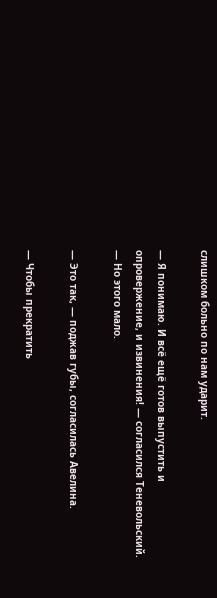слишком больно по нам ударит.

— Я понимаю. И всё ещё готов выпустить и опровержение, и извинения! — согласился Теневольский. — Но этого мало.

— Это так, — поджав губы, согласилась Авелина.

— Чтобы прекратить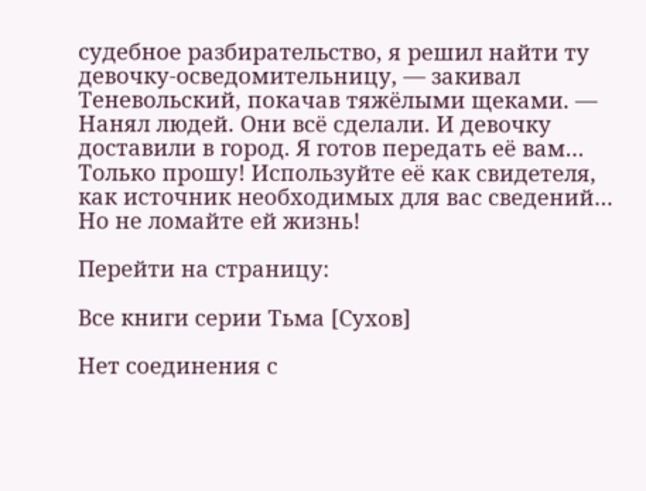судебное разбирательство, я решил найти ту девочку-осведомительницу, — закивал Теневольский, покачав тяжёлыми щеками. — Нанял людей. Они всё сделали. И девочку доставили в город. Я готов передать её вам… Только прошу! Используйте её как свидетеля, как источник необходимых для вас сведений… Но не ломайте ей жизнь!

Перейти на страницу:

Все книги серии Тьма [Сухов]

Нет соединения с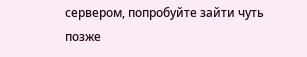сервером, попробуйте зайти чуть позже